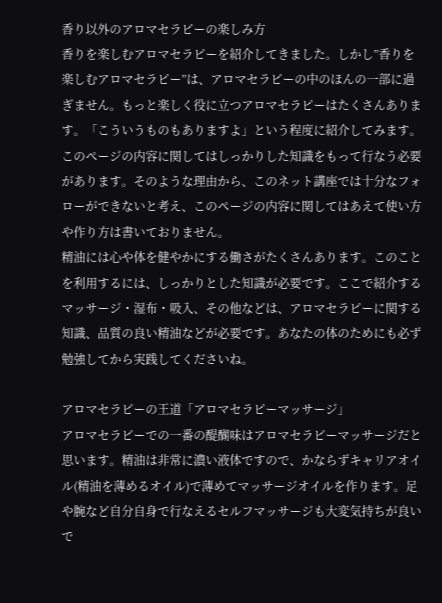香り以外のアロマセラピーの楽しみ方
香りを楽しむアロマセラピーを紹介してきました。しかし”香りを楽しむアロマセラピー”は、アロマセラピーの中のほんの一部に過ぎません。もっと楽しく役に立つアロマセラピーはたくさんあります。「こういうものもありますよ」という程度に紹介してみます。
このページの内容に関してはしっかりした知識をもって行なう必要があります。そのような理由から、このネット講座では十分なフォローができないと考え、このページの内容に関してはあえて使い方や作り方は書いておりません。
精油には心や体を健やかにする働さがたくさんあります。このことを利用するには、しっかりとした知識が必要です。ここで紹介するマッサージ・湿布・吸入、その他などは、アロマセラピーに関する知識、品質の良い精油などが必要です。あなたの体のためにも必ず勉強してから実践してくださいね。

アロマセラピーの王道「アロマセラピーマッサージ」
アロマセラピーでの一番の醍醐味はアロマセラピーマッサージだと思います。精油は非常に濃い液体ですので、かならずキャリアオイル(精油を薄めるオイル)で薄めてマッサージオイルを作ります。足や腕など自分自身で行なえるセルフマッサージも大変気持ちが良いで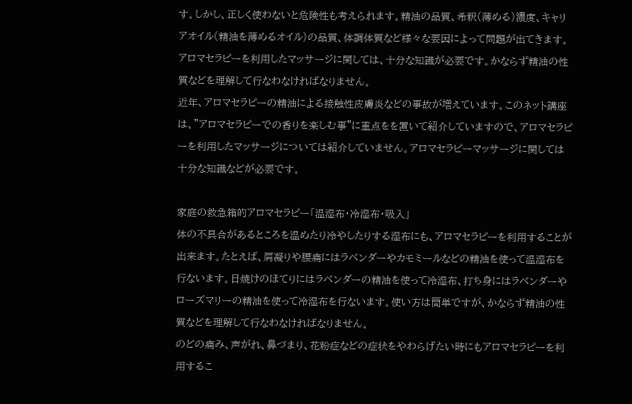す。しかし、正しく使わないと危険性も考えられます。精油の品質、希釈(薄める)濃度、キャリアオイル(精油を薄めるオイル)の品質、体調体質など様々な要因によって問題が出てきます。アロマセラピーを利用したマッサージに関しては、十分な知識が必要です。かならず精油の性質などを理解して行なわなければなりません。
近年、アロマセラピーの精油による接触性皮膚炎などの事故が増えています。このネット講座は、”アロマセラピーでの香りを楽しむ事”に重点をを置いて紹介していますので、アロマセラピーを利用したマッサージについては紹介していません。アロマセラピーマッサージに関しては十分な知識などが必要です。

家庭の救急箱的アロマセラピー「温湿布・冷湿布・吸入」
体の不具合があるところを温めたり冷やしたりする湿布にも、アロマセラピーを利用することが出来ます。たとえば、肩凝りや腰痛にはラベンダーやカモミールなどの精油を使って温湿布を行ないます。日焼けのほてりにはラベンダーの精油を使って冷湿布、打ち身にはラベンダーやローズマリーの精油を使って冷湿布を行ないます。使い方は簡単ですが、かならず精油の性質などを理解して行なわなければなりません。
のどの痛み、声がれ、鼻づまり、花粉症などの症状をやわらげたい時にもアロマセラピーを利用するこ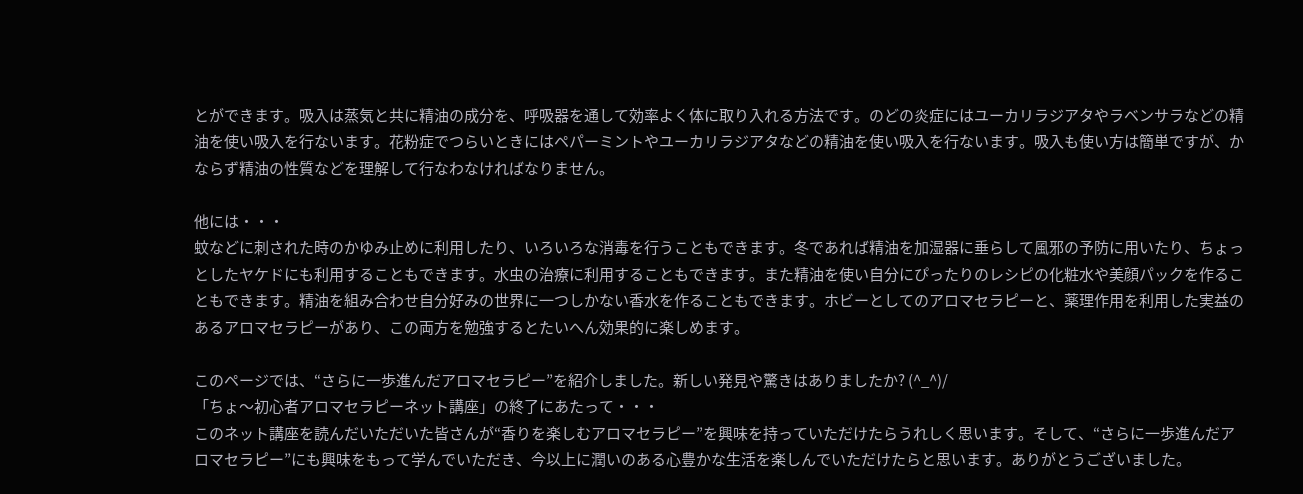とができます。吸入は蒸気と共に精油の成分を、呼吸器を通して効率よく体に取り入れる方法です。のどの炎症にはユーカリラジアタやラベンサラなどの精油を使い吸入を行ないます。花粉症でつらいときにはペパーミントやユーカリラジアタなどの精油を使い吸入を行ないます。吸入も使い方は簡単ですが、かならず精油の性質などを理解して行なわなければなりません。

他には・・・
蚊などに刺された時のかゆみ止めに利用したり、いろいろな消毒を行うこともできます。冬であれば精油を加湿器に垂らして風邪の予防に用いたり、ちょっとしたヤケドにも利用することもできます。水虫の治療に利用することもできます。また精油を使い自分にぴったりのレシピの化粧水や美顔パックを作ることもできます。精油を組み合わせ自分好みの世界に一つしかない香水を作ることもできます。ホビーとしてのアロマセラピーと、薬理作用を利用した実益のあるアロマセラピーがあり、この両方を勉強するとたいへん効果的に楽しめます。

このページでは、“さらに一歩進んだアロマセラピー”を紹介しました。新しい発見や驚きはありましたか? (^_^)/
「ちょ〜初心者アロマセラピーネット講座」の終了にあたって・・・
このネット講座を読んだいただいた皆さんが“香りを楽しむアロマセラピー”を興味を持っていただけたらうれしく思います。そして、“さらに一歩進んだアロマセラピー”にも興味をもって学んでいただき、今以上に潤いのある心豊かな生活を楽しんでいただけたらと思います。ありがとうございました。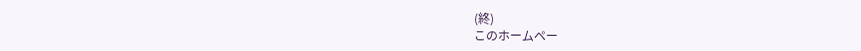(終)
このホームペー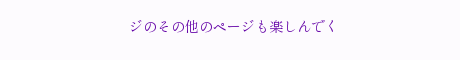ジのその他のページも楽しんでく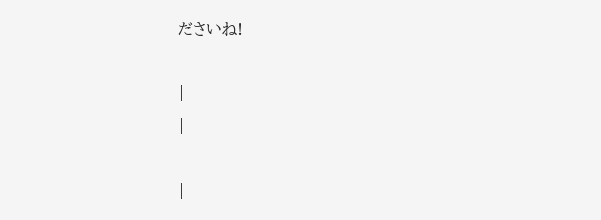ださいね!

|
|

|